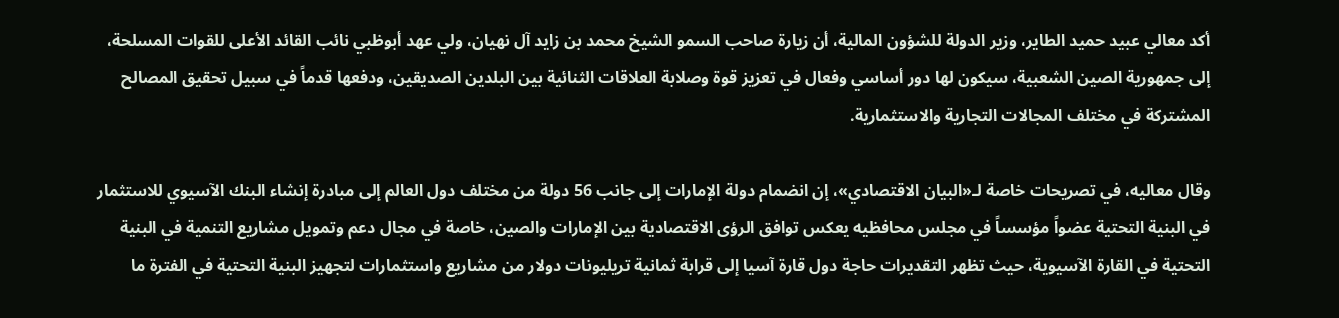أكد معالي عبيد حميد الطاير، وزير الدولة للشؤون المالية، أن زيارة صاحب السمو الشيخ محمد بن زايد آل نهيان، ولي عهد أبوظبي نائب القائد الأعلى للقوات المسلحة، إلى جمهورية الصين الشعبية، سيكون لها دور أساسي وفعال في تعزيز قوة وصلابة العلاقات الثنائية بين البلدين الصديقين، ودفعها قدماً في سبيل تحقيق المصالح المشتركة في مختلف المجالات التجارية والاستثمارية.

وقال معاليه، في تصريحات خاصة لـ«البيان الاقتصادي»، إن انضمام دولة الإمارات إلى جانب 56 دولة من مختلف دول العالم إلى مبادرة إنشاء البنك الآسيوي للاستثمار في البنية التحتية عضواً مؤسساً في مجلس محافظيه يعكس توافق الرؤى الاقتصادية بين الإمارات والصين، خاصة في مجال دعم وتمويل مشاريع التنمية في البنية التحتية في القارة الآسيوية، حيث تظهر التقديرات حاجة دول قارة آسيا إلى قرابة ثمانية تريليونات دولار من مشاريع واستثمارات لتجهيز البنية التحتية في الفترة ما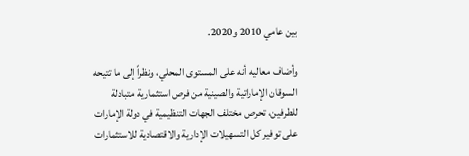بين عامي 2010 و2020.

وأضاف معاليه أنه على المستوى المحلي، ونظراً إلى ما تتيحه السوقان الإماراتية والصينية من فرص استثمارية متبادلة للطرفين، تحرص مختلف الجهات التنظيمية في دولة الإمارات على توفير كل التسهيلات الإدارية والاقتصادية للاستثمارات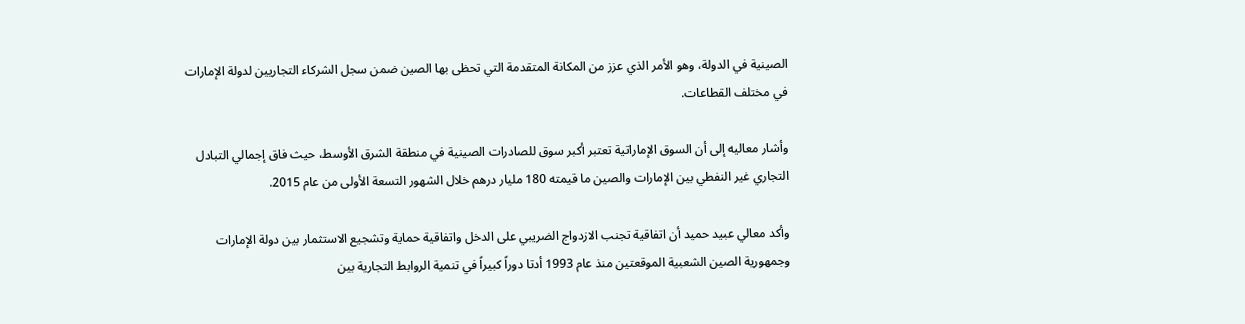الصينية في الدولة، وهو الأمر الذي عزز من المكانة المتقدمة التي تحظى بها الصين ضمن سجل الشركاء التجاريين لدولة الإمارات في مختلف القطاعات.

وأشار معاليه إلى أن السوق الإماراتية تعتبر أكبر سوق للصادرات الصينية في منطقة الشرق الأوسط، حيث فاق إجمالي التبادل التجاري غير النفطي بين الإمارات والصين ما قيمته 180 مليار درهم خلال الشهور التسعة الأولى من عام 2015.

وأكد معالي عبيد حميد أن اتفاقية تجنب الازدواج الضريبي على الدخل واتفاقية حماية وتشجيع الاستثمار بين دولة الإمارات وجمهورية الصين الشعبية الموقعتين منذ عام 1993 أدتا دوراً كبيراً في تنمية الروابط التجارية بين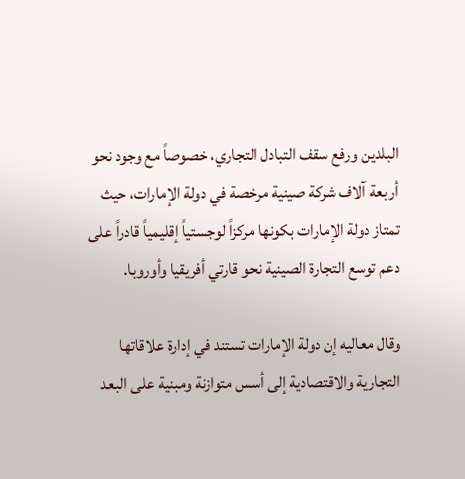البلدين ورفع سقف التبادل التجاري، خصوصاً مع وجود نحو أربعة آلاف شركة صينية مرخصة في دولة الإمارات، حيث تمتاز دولة الإمارات بكونها مركزاً لوجستياً إقليمياً قادراً على دعم توسع التجارة الصينية نحو قارتي أفريقيا وأوروبا.

وقال معاليه إن دولة الإمارات تستند في إدارة علاقاتها التجارية والاقتصادية إلى أسس متوازنة ومبنية على البعد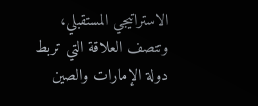الاستراتيجي المستقبلي، وتتصف العلاقة التي تربط دولة الإمارات والصين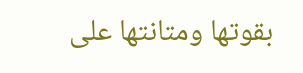بقوتها ومتانتها على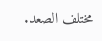مختلف الصعد.